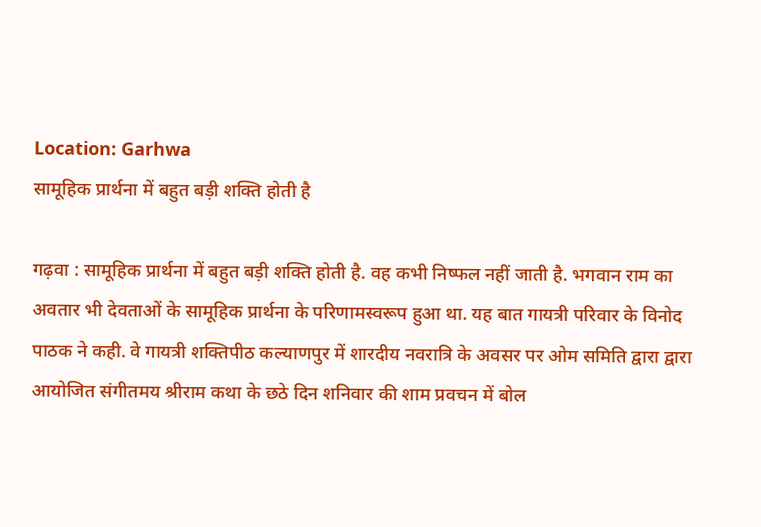Location: Garhwa
सामूहिक प्रार्थना में बहुत बड़ी शक्ति होती है

गढ़वा : सामूहिक प्रार्थना में बहुत बड़ी शक्ति होती है. वह कभी निष्फल नहीं जाती है. भगवान राम का अवतार भी देवताओं के सामूहिक प्रार्थना के परिणामस्वरूप हुआ था. यह बात गायत्री परिवार के विनोद पाठक ने कही. वे गायत्री शक्तिपीठ कल्याणपुर में शारदीय नवरात्रि के अवसर पर ओम समिति द्वारा द्वारा आयोजित संगीतमय श्रीराम कथा के छठे दिन शनिवार की शाम प्रवचन में बोल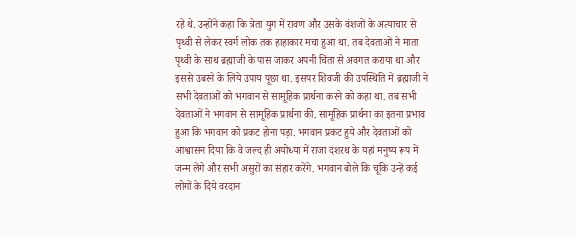रहे थे. उन्होंने कहा कि त्रेता युग में रावण और उसके वंशजों के अत्याचार से पृथ्वी से लेकर स्वर्ग लोक तक हाहाकार मचा हुआ था. तब देवताओं ने माता पृथ्वी के साथ ब्रह्माजी के पास जाकर अपनी चिंता से अवगत कराया था और इससे उबरने के लिये उपाय पूछा था. इसपर शिवजी की उपस्थिति में ब्रह्माजी ने सभी देवताओं को भगवान से सामूहिक प्रार्थना करने को कहा था. तब सभी देवताओं ने भगवान से सामूहिक प्रार्थना की. सामूहिक प्रार्थना का इतना प्रभाव हुआ कि भगवान को प्रकट होना पड़ा. भगवान प्रकट हुये और देवताओं को आश्वासन दिया कि वे जल्द ही अयोध्या में राजा दशरथ के यहां मनुष्य रूप में जन्म लेंगे और सभी असुरों का संहार करेंगे. भगवान बोले कि चूकि उन्हें कई लोगों के दिये वरदान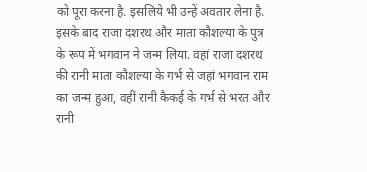को पूरा करना है. इसलिये भी उन्हें अवतार लेना है. इसके बाद राजा दशरथ और माता कौशल्या के पुत्र के रूप में भगवान ने जन्म लिया. वहां राजा दशरथ की रानी माता कौशल्या के गर्भ से जहां भगवान राम का जन्म हुआ, वहीं रानी कैकई के गर्भ से भरत और रानी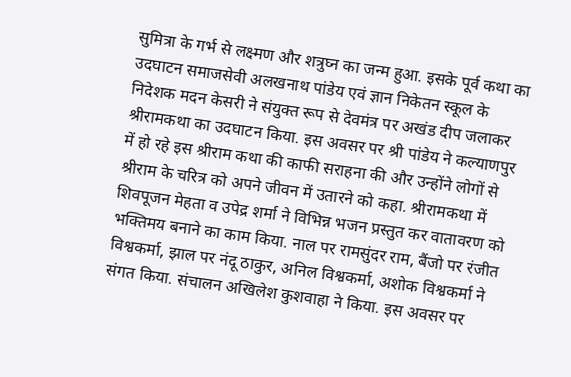सुमित्रा के गर्भ से लक्ष्मण और शत्रुघ्न का जन्म हुआ. इसके पूर्व कथा का उदघाटन समाजसेवी अलखनाथ पांडेय एवं ज्ञान निकेतन स्कूल के निदेशक मदन केसरी ने संयुक्त रूप से देवमंत्र पर अखंड दीप जलाकर श्रीरामकथा का उदघाटन किया. इस अवसर पर श्री पांडेय ने कल्याणपुर में हो रहे इस श्रीराम कथा की काफी सराहना की और उन्होंने लोगों से श्रीराम के चरित्र को अपने जीवन में उतारने को कहा. श्रीरामकथा में शिवपूजन मेहता व उपेद्र शर्मा ने विभिन्न भजन प्रस्तुत कर वातावरण को भक्तिमय बनाने का काम किया. नाल पर रामसुंदर राम, बैंजो पर रंजीत विश्वकर्मा, झाल पर नंदू ठाकुर, अनिल विश्वकर्मा, अशोक विश्वकर्मा ने संगत किया. संचालन अखिलेश कुशवाहा ने किया. इस अवसर पर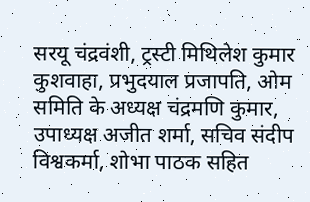सरयू चंद्रवंशी, ट्रस्टी मिथिलेश कुमार कुशवाहा, प्रभुदयाल प्रजापति, ओम समिति के अध्यक्ष चंद्रमणि कुमार, उपाध्यक्ष अजीत शर्मा, सचिव संदीप विश्वकर्मा, शोभा पाठक सहित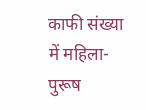काफी संख्या में महिला-पुरूष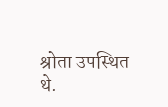श्रोता उपस्थित थे.